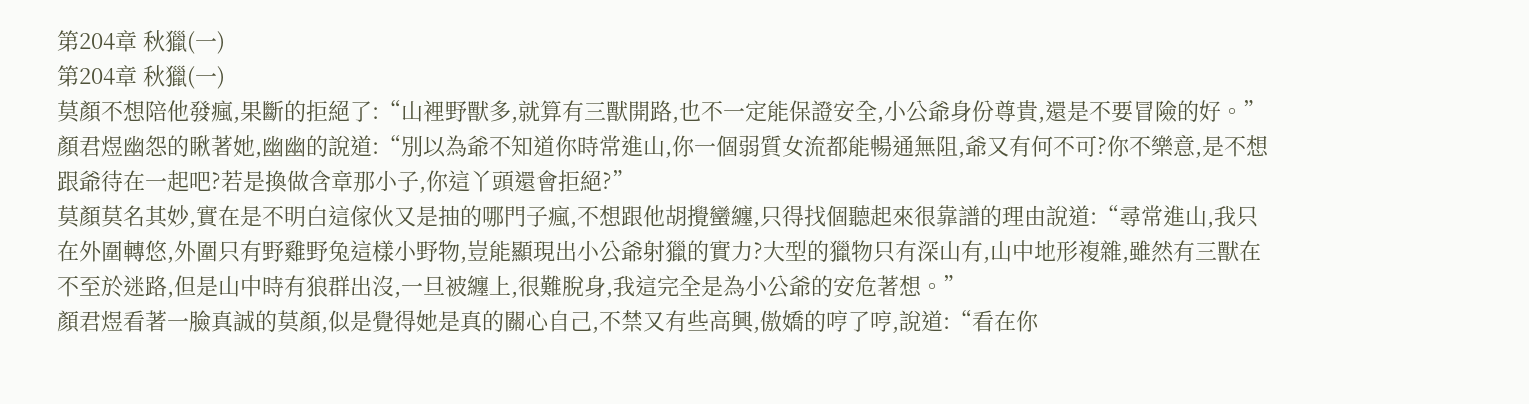第204章 秋獵(一)
第204章 秋獵(一)
莫顏不想陪他發瘋,果斷的拒絕了:“山裡野獸多,就算有三獸開路,也不一定能保證安全,小公爺身份尊貴,還是不要冒險的好。”
顏君煜幽怨的瞅著她,幽幽的說道:“別以為爺不知道你時常進山,你一個弱質女流都能暢通無阻,爺又有何不可?你不樂意,是不想跟爺待在一起吧?若是換做含章那小子,你這丫頭還會拒絕?”
莫顏莫名其妙,實在是不明白這傢伙又是抽的哪門子瘋,不想跟他胡攪蠻纏,只得找個聽起來很靠譜的理由說道:“尋常進山,我只在外圍轉悠,外圍只有野雞野兔這樣小野物,豈能顯現出小公爺射獵的實力?大型的獵物只有深山有,山中地形複雜,雖然有三獸在不至於迷路,但是山中時有狼群出沒,一旦被纏上,很難脫身,我這完全是為小公爺的安危著想。”
顏君煜看著一臉真誠的莫顏,似是覺得她是真的關心自己,不禁又有些高興,傲嬌的哼了哼,說道:“看在你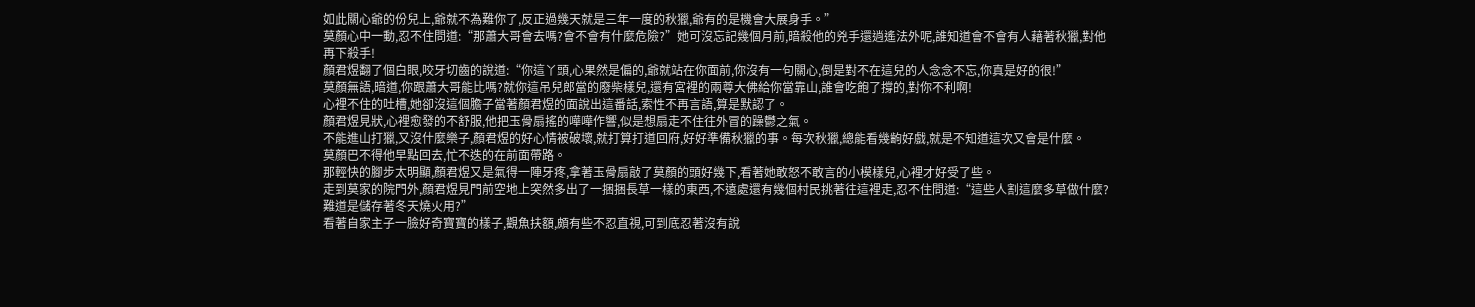如此關心爺的份兒上,爺就不為難你了,反正過幾天就是三年一度的秋獵,爺有的是機會大展身手。”
莫顏心中一動,忍不住問道:“那蕭大哥會去嗎?會不會有什麼危險?”她可沒忘記幾個月前,暗殺他的兇手還逍遙法外呢,誰知道會不會有人藉著秋獵,對他再下殺手!
顏君煜翻了個白眼,咬牙切齒的說道:“你這丫頭,心果然是偏的,爺就站在你面前,你沒有一句關心,倒是對不在這兒的人念念不忘,你真是好的很!”
莫顏無語,暗道,你跟蕭大哥能比嗎?就你這吊兒郎當的廢柴樣兒,還有宮裡的兩尊大佛給你當靠山,誰會吃飽了撐的,對你不利啊!
心裡不住的吐槽,她卻沒這個膽子當著顏君煜的面說出這番話,索性不再言語,算是默認了。
顏君煜見狀,心裡愈發的不舒服,他把玉骨扇搖的嘩嘩作響,似是想扇走不住往外冒的躁鬱之氣。
不能進山打獵,又沒什麼樂子,顏君煜的好心情被破壞,就打算打道回府,好好準備秋獵的事。每次秋獵,總能看幾齣好戲,就是不知道這次又會是什麼。
莫顏巴不得他早點回去,忙不迭的在前面帶路。
那輕快的腳步太明顯,顏君煜又是氣得一陣牙疼,拿著玉骨扇敲了莫顏的頭好幾下,看著她敢怒不敢言的小模樣兒,心裡才好受了些。
走到莫家的院門外,顏君煜見門前空地上突然多出了一捆捆長草一樣的東西,不遠處還有幾個村民挑著往這裡走,忍不住問道:“這些人割這麼多草做什麼?難道是儲存著冬天燒火用?”
看著自家主子一臉好奇寶寶的樣子,觀魚扶額,頗有些不忍直視,可到底忍著沒有說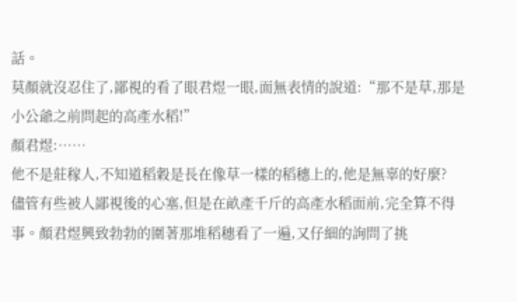話。
莫顏就沒忍住了,鄙視的看了眼君煜一眼,面無表情的說道:“那不是草,那是小公爺之前問起的高產水稻!”
顏君煜:……
他不是莊稼人,不知道稻穀是長在像草一樣的稻穗上的,他是無辜的好麼?
儘管有些被人鄙視後的心塞,但是在畝產千斤的高產水稻面前,完全算不得事。顏君煜興致勃勃的圍著那堆稻穗看了一遍,又仔細的詢問了挑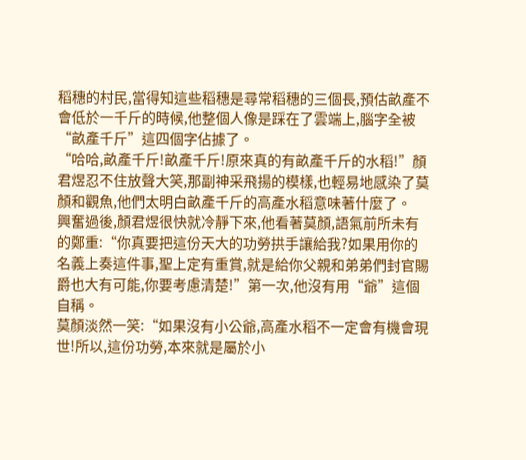稻穗的村民,當得知這些稻穗是尋常稻穗的三個長,預估畝產不會低於一千斤的時候,他整個人像是踩在了雲端上,腦字全被“畝產千斤”這四個字佔據了。
“哈哈,畝產千斤!畝產千斤!原來真的有畝產千斤的水稻!”顏君煜忍不住放聲大笑,那副神采飛揚的模樣,也輕易地感染了莫顏和觀魚,他們太明白畝產千斤的高產水稻意味著什麼了。
興奮過後,顏君煜很快就冷靜下來,他看著莫顏,語氣前所未有的鄭重:“你真要把這份天大的功勞拱手讓給我?如果用你的名義上奏這件事,聖上定有重賞,就是給你父親和弟弟們封官賜爵也大有可能,你要考慮清楚!”第一次,他沒有用“爺”這個自稱。
莫顏淡然一笑:“如果沒有小公爺,高產水稻不一定會有機會現世!所以,這份功勞,本來就是屬於小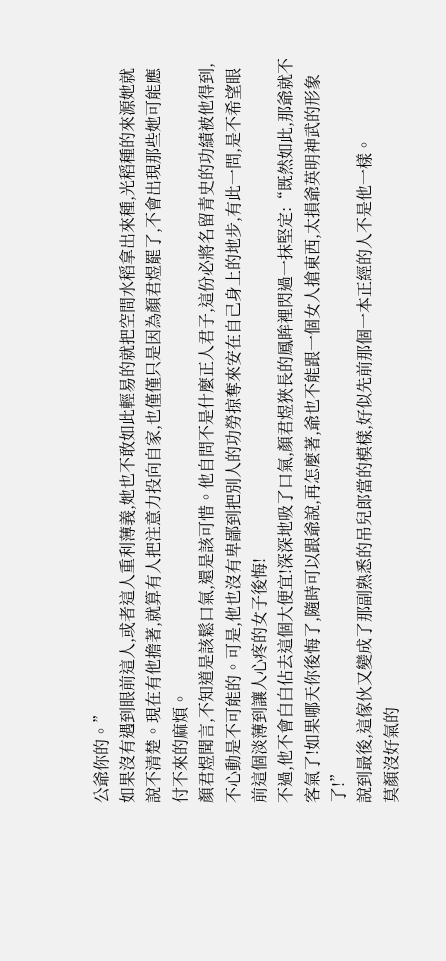公爺你的。”
如果沒有遇到眼前這人,或者這人重利薄義,她也不敢如此輕易的就把空間水稻拿出來種,光稻種的來源她就說不清楚。現在有他擔著,就算有人把注意力投向自家,也僅僅只是因為顏君煜罷了,不會出現那些她可能應付不來的麻煩。
顏君煜聞言,不知道是該鬆口氣,還是該可惜。他自問不是什麼正人君子,這份必將名留青史的功績被他得到,不心動是不可能的。可是,他也沒有卑鄙到把別人的功勞掠奪來安在自己身上的地步,有此一問,是不希望眼前這個淡薄到讓人心疼的女子後悔!
不過,他不會白白佔去這個大便宜!深深地吸了口氣,顏君煜狹長的鳳眸裡閃過一抹堅定:“既然如此,那爺就不客氣了!如果哪天你後悔了,隨時可以跟爺說,再怎麼著,爺也不能跟一個女人搶東西,太損爺英明神武的形象了!”
說到最後,這傢伙又變成了那副熟悉的吊兒郎當的模樣,好似先前那個一本正經的人不是他一樣。
莫顏沒好氣的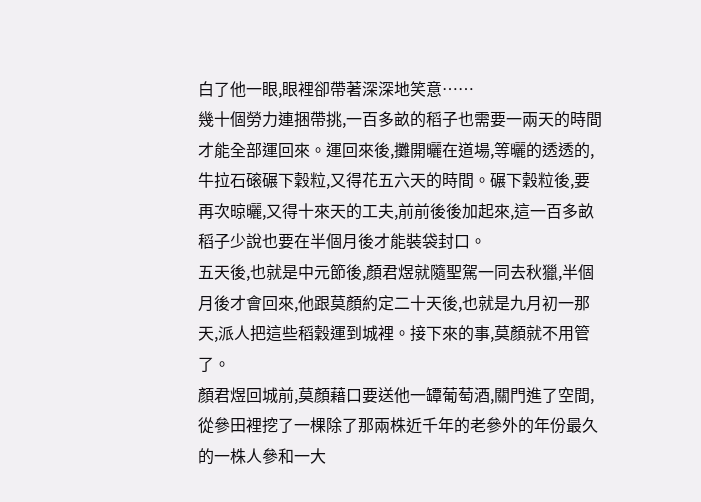白了他一眼,眼裡卻帶著深深地笑意……
幾十個勞力連捆帶挑,一百多畝的稻子也需要一兩天的時間才能全部運回來。運回來後,攤開曬在道場,等曬的透透的,牛拉石磙碾下穀粒,又得花五六天的時間。碾下穀粒後,要再次晾曬,又得十來天的工夫,前前後後加起來,這一百多畝稻子少說也要在半個月後才能裝袋封口。
五天後,也就是中元節後,顏君煜就隨聖駕一同去秋獵,半個月後才會回來,他跟莫顏約定二十天後,也就是九月初一那天,派人把這些稻穀運到城裡。接下來的事,莫顏就不用管了。
顏君煜回城前,莫顏藉口要送他一罈葡萄酒,關門進了空間,從參田裡挖了一棵除了那兩株近千年的老參外的年份最久的一株人參和一大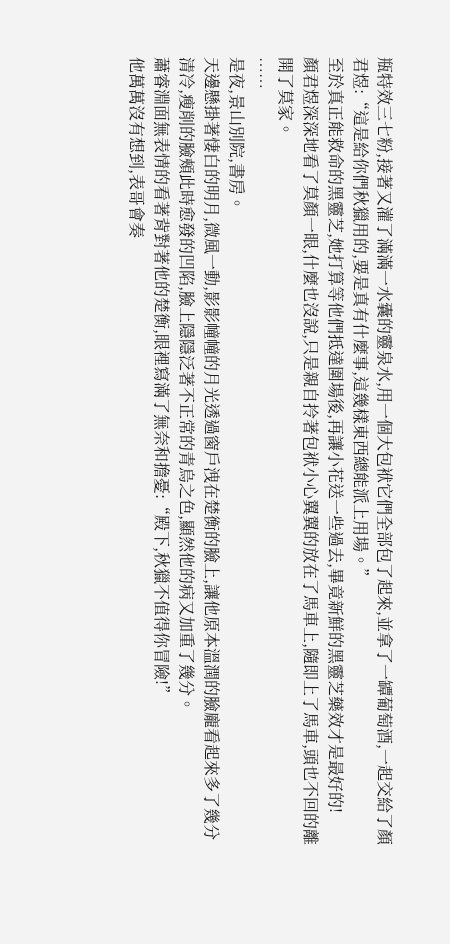瓶特效三七粉,接著又灌了滿滿一水囊的靈泉水,用一個大包袱它們全部包了起來,並拿了一罈葡萄酒,一起交給了顏君煜:“這是給你們秋獵用的,要是真有什麼事,這幾樣東西總能派上用場。”
至於真正能救命的黑靈芝,她打算等他們抵達圍場後,再讓小花送一些過去,畢竟新鮮的黑靈芝藥效才是最好的!
顏君煜深深地看了莫顏一眼,什麼也沒說,只是親自拎著包袱小心翼翼的放在了馬車上,隨即上了馬車,頭也不回的離開了莫家。
……
是夜,景山別院,書房。
天邊懸掛著悽白的明月,微風一動,影影幢幢的月光透過窗戶洩在楚衡的臉上,讓他原本溫潤的臉龐看起來多了幾分清冷,瘦削的臉頰此時愈發的凹陷,臉上隱隱泛著不正常的青烏之色,顯然他的病又加重了幾分。
蕭睿淵面無表情的看著背對著他的楚衡,眼裡寫滿了無奈和擔憂:“殿下,秋獵不值得你冒險!”
他萬萬沒有想到,表哥會奏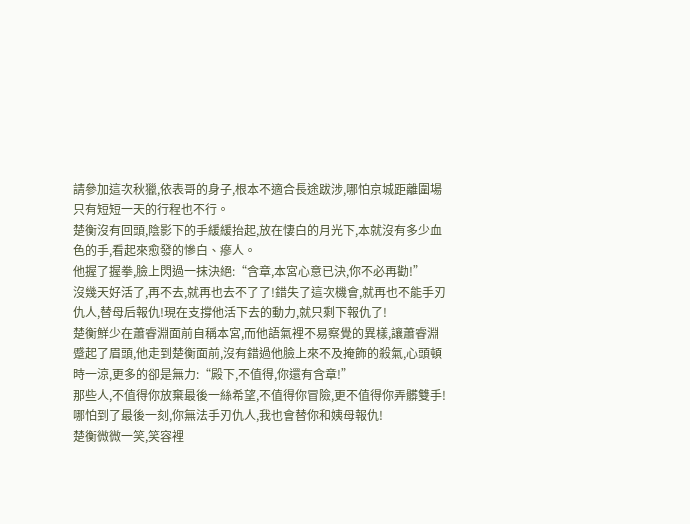請參加這次秋獵,依表哥的身子,根本不適合長途跋涉,哪怕京城距離圍場只有短短一天的行程也不行。
楚衡沒有回頭,陰影下的手緩緩抬起,放在悽白的月光下,本就沒有多少血色的手,看起來愈發的慘白、瘮人。
他握了握拳,臉上閃過一抹決絕:“含章,本宮心意已決,你不必再勸!”
沒幾天好活了,再不去,就再也去不了了!錯失了這次機會,就再也不能手刃仇人,替母后報仇!現在支撐他活下去的動力,就只剩下報仇了!
楚衡鮮少在蕭睿淵面前自稱本宮,而他語氣裡不易察覺的異樣,讓蕭睿淵蹙起了眉頭,他走到楚衡面前,沒有錯過他臉上來不及掩飾的殺氣,心頭頓時一涼,更多的卻是無力:“殿下,不值得,你還有含章!”
那些人,不值得你放棄最後一絲希望,不值得你冒險,更不值得你弄髒雙手!哪怕到了最後一刻,你無法手刃仇人,我也會替你和姨母報仇!
楚衡微微一笑,笑容裡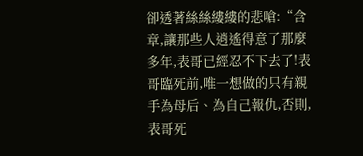卻透著絲絲縷縷的悲嗆:“含章,讓那些人逍遙得意了那麼多年,表哥已經忍不下去了!表哥臨死前,唯一想做的只有親手為母后、為自己報仇,否則,表哥死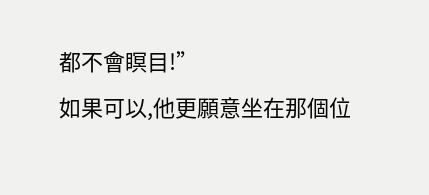都不會瞑目!”
如果可以,他更願意坐在那個位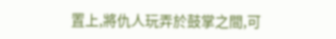置上,將仇人玩弄於鼓掌之間,可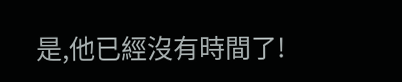是,他已經沒有時間了!